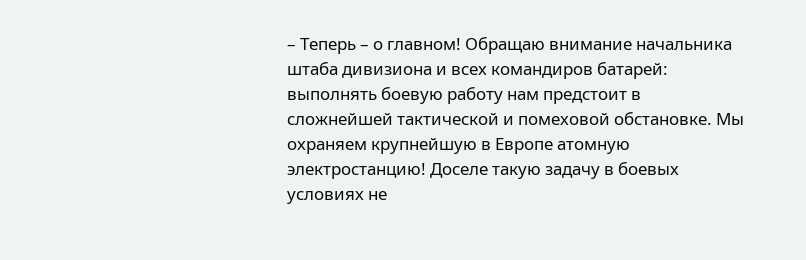– Теперь – о главном! Обращаю внимание начальника штаба дивизиона и всех командиров батарей: выполнять боевую работу нам предстоит в сложнейшей тактической и помеховой обстановке. Мы охраняем крупнейшую в Европе атомную электростанцию! Доселе такую задачу в боевых условиях не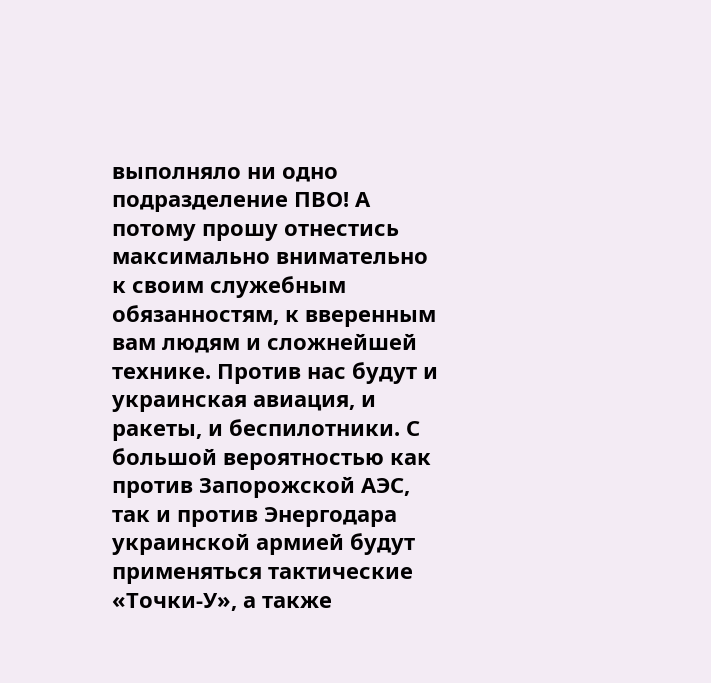выполняло ни одно подразделение ПВО! А потому прошу отнестись максимально внимательно к своим служебным обязанностям, к вверенным вам людям и сложнейшей технике. Против нас будут и украинская авиация, и ракеты, и беспилотники. С большой вероятностью как против Запорожской АЭС, так и против Энергодара украинской армией будут применяться тактические «Точки-У», а также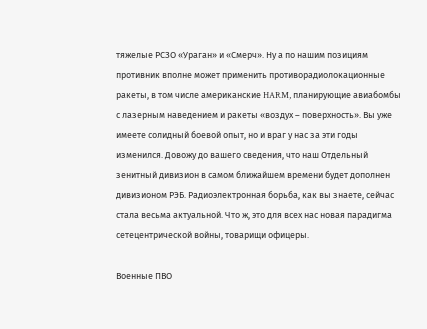тяжелые РСЗО «Ураган» и «Смерч». Ну а по нашим позициям противник вполне может применить противорадиолокационные ракеты, в том числе американские HARM, планирующие авиабомбы с лазерным наведением и ракеты «воздух – поверхность». Вы уже имеете солидный боевой опыт, но и враг у нас за эти годы изменился. Довожу до вашего сведения, что наш Отдельный зенитный дивизион в самом ближайшем времени будет дополнен дивизионом РЭБ. Радиоэлектронная борьба, как вы знаете, сейчас стала весьма актуальной. Что ж, это для всех нас новая парадигма сетецентрической войны, товарищи офицеры.

Военные ПВО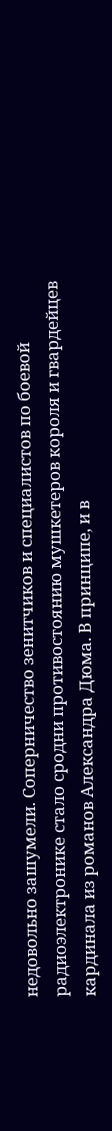недовольно зашумели. Соперничество зенитчиков и специалистов по боевой радиоэлектронике стало сродни противостоянию мушкетеров короля и гвардейцев кардинала из романов Александра Дюма. В принципе, и в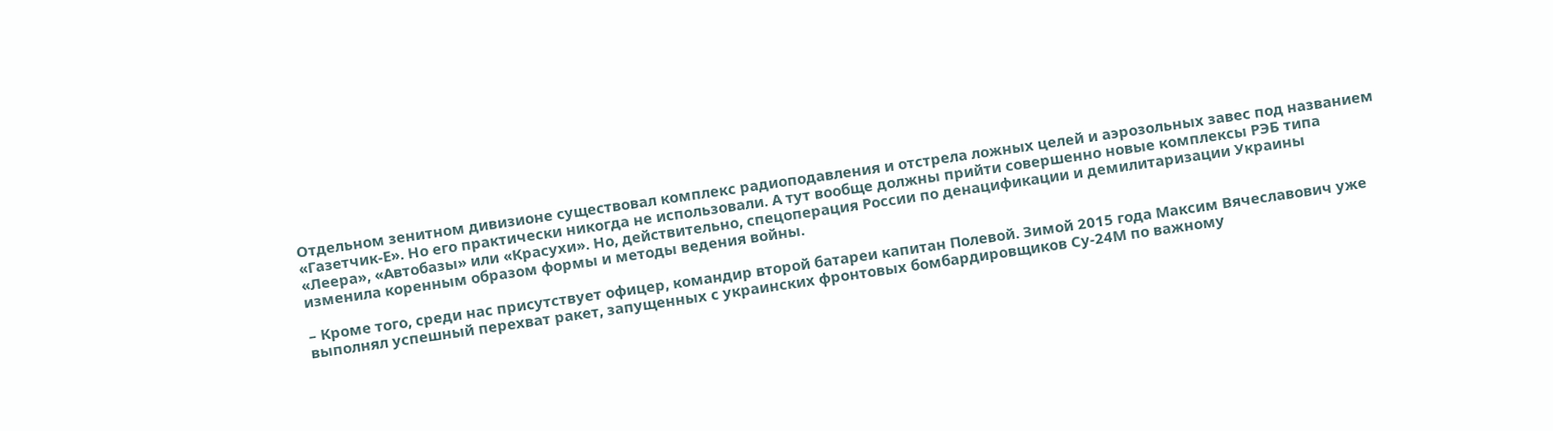Отдельном зенитном дивизионе существовал комплекс радиоподавления и отстрела ложных целей и аэрозольных завес под названием «Газетчик-Е». Но его практически никогда не использовали. А тут вообще должны прийти совершенно новые комплексы РЭБ типа «Леера», «Автобазы» или «Красухи». Но, действительно, спецоперация России по денацификации и демилитаризации Украины изменила коренным образом формы и методы ведения войны.

– Кроме того, среди нас присутствует офицер, командир второй батареи капитан Полевой. Зимой 2015 года Максим Вячеславович уже выполнял успешный перехват ракет, запущенных с украинских фронтовых бомбардировщиков Су-24М по важному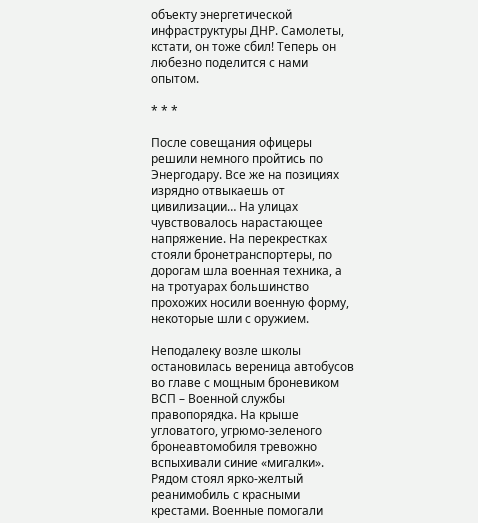объекту энергетической инфраструктуры ДНР. Самолеты, кстати, он тоже сбил! Теперь он любезно поделится с нами опытом.

* * *

После совещания офицеры решили немного пройтись по Энергодару. Все же на позициях изрядно отвыкаешь от цивилизации… На улицах чувствовалось нарастающее напряжение. На перекрестках стояли бронетранспортеры, по дорогам шла военная техника, а на тротуарах большинство прохожих носили военную форму, некоторые шли с оружием.

Неподалеку возле школы остановилась вереница автобусов во главе с мощным броневиком ВСП – Военной службы правопорядка. На крыше угловатого, угрюмо-зеленого бронеавтомобиля тревожно вспыхивали синие «мигалки». Рядом стоял ярко-желтый реанимобиль с красными крестами. Военные помогали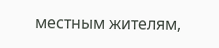местным жителям,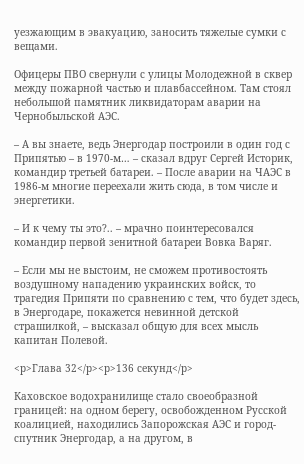уезжающим в эвакуацию, заносить тяжелые сумки с вещами.

Офицеры ПВО свернули с улицы Молодежной в сквер между пожарной частью и плавбассейном. Там стоял небольшой памятник ликвидаторам аварии на Чернобыльской АЭС.

– А вы знаете, ведь Энергодар построили в один год с Припятью – в 1970‑м… – сказал вдруг Сергей Историк, командир третьей батареи. – После аварии на ЧАЭС в 1986‑м многие переехали жить сюда, в том числе и энергетики.

– И к чему ты это?.. – мрачно поинтересовался командир первой зенитной батареи Вовка Варяг.

– Если мы не выстоим, не сможем противостоять воздушному нападению украинских войск, то трагедия Припяти по сравнению с тем, что будет здесь, в Энергодаре, покажется невинной детской страшилкой, – высказал общую для всех мысль капитан Полевой.

<p>Глава 32</p><p>136 секунд</p>

Каховское водохранилище стало своеобразной границей: на одном берегу, освобожденном Русской коалицией, находились Запорожская АЭС и город-спутник Энергодар, а на другом, в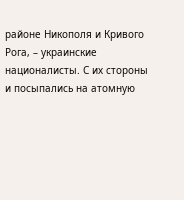районе Никополя и Кривого Рога, – украинские националисты. С их стороны и посыпались на атомную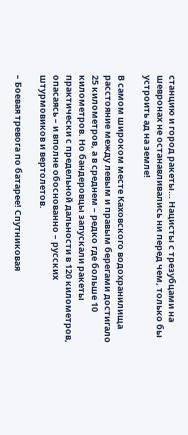станцию и город ракеты… Нацисты с трезубцами на шевронах не останавливались ни перед чем, только бы устроить ад на земле!

В самом широком месте Каховского водохранилища расстояние между левым и правым берегами достигало 25 километров, а в среднем – редко где больше 10 километров. Но бандеровцы запускали ракеты практически с предельной дальности в 120 километров, опасаясь – и вполне обоснованно – русских штурмовиков и вертолетов.

– Боевая тревога по батарее! Спутниковая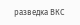разведка ВКС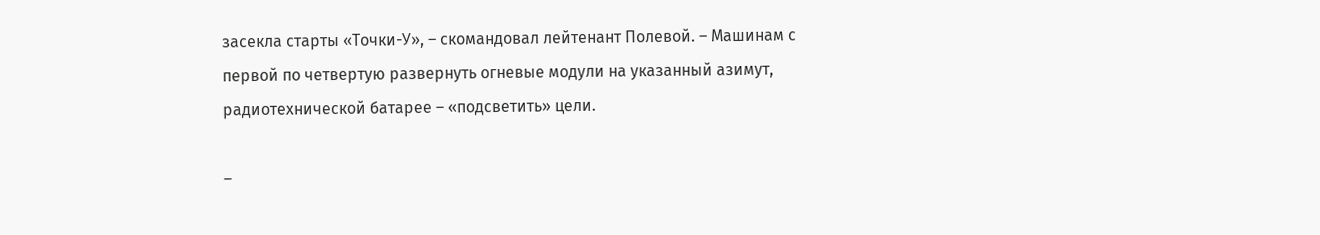засекла старты «Точки-У», – скомандовал лейтенант Полевой. – Машинам с первой по четвертую развернуть огневые модули на указанный азимут, радиотехнической батарее – «подсветить» цели.

–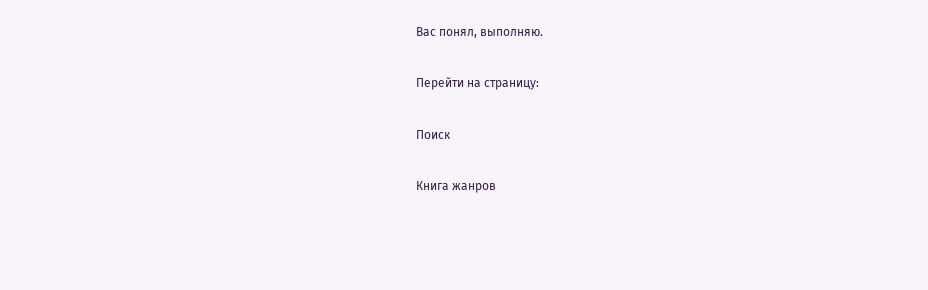Вас понял, выполняю.

Перейти на страницу:

Поиск

Книга жанров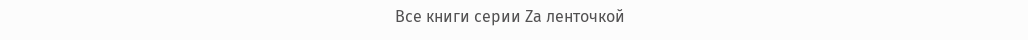Все книги серии Zа ленточкой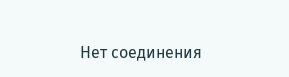Нет соединения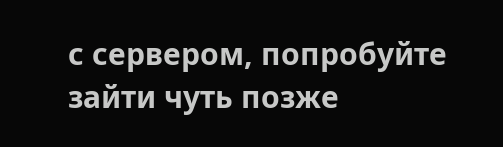с сервером, попробуйте зайти чуть позже